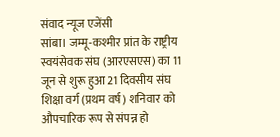संवाद न्यूज एजेंसी
सांबा। जम्मू-कश्मीर प्रांत के राष्ट्रीय स्वयंसेवक संघ (आरएसएस) का 11 जून से शुरू हुआ 21 दिवसीय संघ शिक्षा वर्ग (प्रथम वर्ष) शनिवार को औपचारिक रूप से संपन्न हो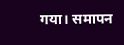गया। समापन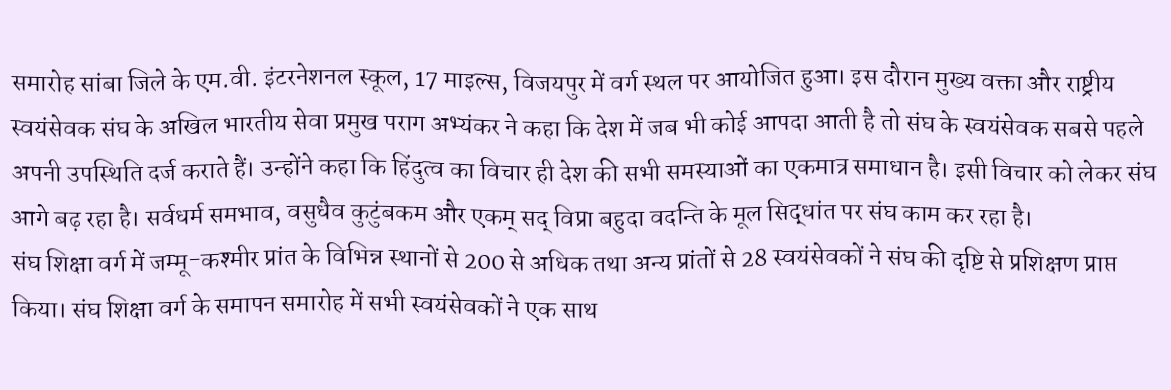समारोह सांबा जिले के एम.वी. इंटरनेशनल स्कूल, 17 माइल्स, विजयपुर में वर्ग स्थल पर आयोजित हुआ। इस दौरान मुख्य वक्ता और राष्ट्रीय स्वयंसेवक संघ के अखिल भारतीय सेवा प्रमुख पराग अभ्यंकर ने कहा कि देश में जब भी कोई आपदा आती है तो संघ के स्वयंसेवक सबसे पहले अपनी उपस्थिति दर्ज कराते हैं। उन्होंने कहा कि हिंदुत्व का विचार ही देश की सभी समस्याओं का एकमात्र समाधान है। इसी विचार को लेकर संघ आगे बढ़ रहा है। सर्वधर्म समभाव, वसुधैव कुटुंबकम और एकम् सद् विप्रा बहुदा वदन्ति के मूल सिद्धांत पर संघ काम कर रहा है।
संघ शिक्षा वर्ग में जम्मू-कश्मीर प्रांत के विभिन्न स्थानों से 200 से अधिक तथा अन्य प्रांतों से 28 स्वयंसेवकों ने संघ की दृष्टि से प्रशिक्षण प्राप्त किया। संघ शिक्षा वर्ग के समापन समारोह में सभी स्वयंसेवकों ने एक साथ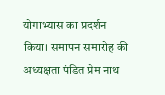योगाभ्यास का प्रदर्शन किया। समापन समारोह की अध्यक्षता पंडित प्रेम नाथ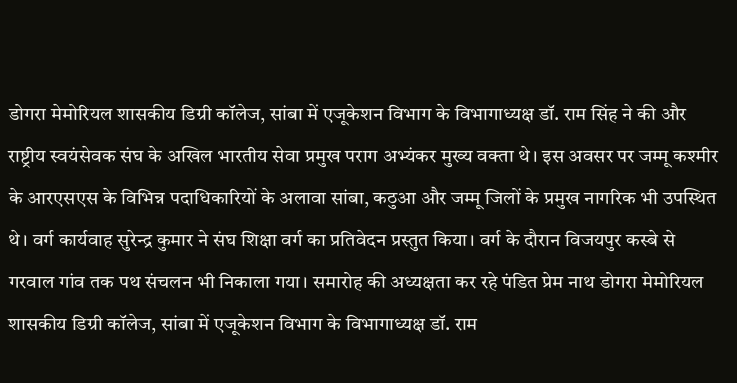डोगरा मेमोरियल शासकीय डिग्री कॉलेज, सांबा में एजूकेशन विभाग के विभागाध्यक्ष डॉ. राम सिंह ने की और राष्ट्रीय स्वयंसेवक संघ के अखिल भारतीय सेवा प्रमुख पराग अभ्यंकर मुख्य वक्ता थे। इस अवसर पर जम्मू कश्मीर के आरएसएस के विभिन्न पदाधिकारियों के अलावा सांबा, कठुआ और जम्मू जिलों के प्रमुख नागरिक भी उपस्थित थे। वर्ग कार्यवाह सुरेन्द्र कुमार ने संघ शिक्षा वर्ग का प्रतिवेदन प्रस्तुत किया। वर्ग के दौरान विजयपुर कस्बे से गरवाल गांव तक पथ संचलन भी निकाला गया। समारोह की अध्यक्षता कर रहे पंडित प्रेम नाथ डोगरा मेमोरियल शासकीय डिग्री कॉलेज, सांबा में एजूकेशन विभाग के विभागाध्यक्ष डॉ. राम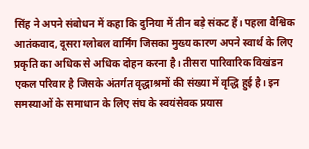सिंह ने अपने संबोधन में कहा कि दुनिया में तीन बड़े संकट हैं। पहला वैश्विक आतंकवाद, दूसरा ग्लोबल वार्मिंग जिसका मुख्य कारण अपने स्वार्थ के लिए प्रकृति का अधिक से अधिक दोहन करना है। तीसरा पारिवारिक विखंडन एकल परिवार है जिसके अंतर्गत वृद्धाश्रमों की संख्या में वृद्धि हुई है। इन समस्याओं के समाधान के लिए संघ के स्वयंसेवक प्रयास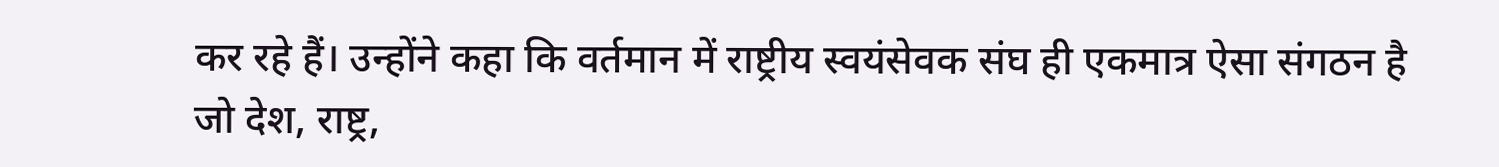कर रहे हैं। उन्होंने कहा कि वर्तमान में राष्ट्रीय स्वयंसेवक संघ ही एकमात्र ऐसा संगठन है जो देश, राष्ट्र,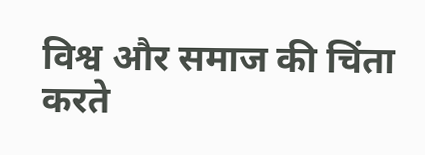विश्व और समाज की चिंता करते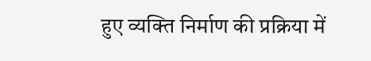हुए व्यक्ति निर्माण की प्रक्रिया में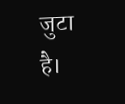जुटा है।